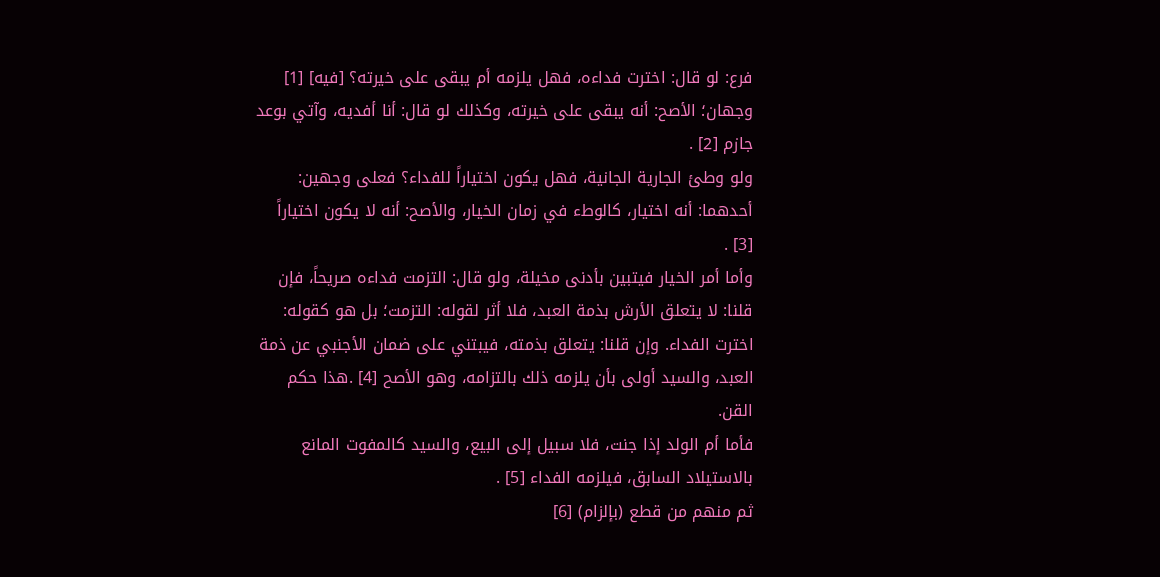فرع: لو قال: اخترت فداءه، فهل يلزمه أم يبقى على خيرته؟ [فيه] [1] وجهان؛ الأصح: أنه يبقى على خيرته، وكذلك لو قال: أنا أفديه، وآتي بوعد جازم [2] .
ولو وطئ الجارية الجانية، فهل يكون اختياراً للفداء؟ فعلى وجهين: أحدهما: أنه اختيار، كالوطء في زمان الخيار، والأصح: أنه لا يكون اختياراً [3] .
وأما أمر الخيار فيتبين بأدنى مخيلة، ولو قال: التزمت فداءه صريحاً، فإن قلنا: لا يتعلق الأرش بذمة العبد، فلا أثر لقوله: التزمت؛ بل هو كقوله: اخترت الفداء. وإن قلنا: يتعلق بذمته، فيبتني على ضمان الأجنبي عن ذمة العبد، والسيد أولى بأن يلزمه ذلك بالتزامه، وهو الأصح [4] .هذا حكم القن.
فأما أم الولد إذا جنت، فلا سبيل إلى البيع، والسيد كالمفوت المانع بالاستيلاد السابق، فيلزمه الفداء [5] .
ثم منهم من قطع (بإلزام) [6]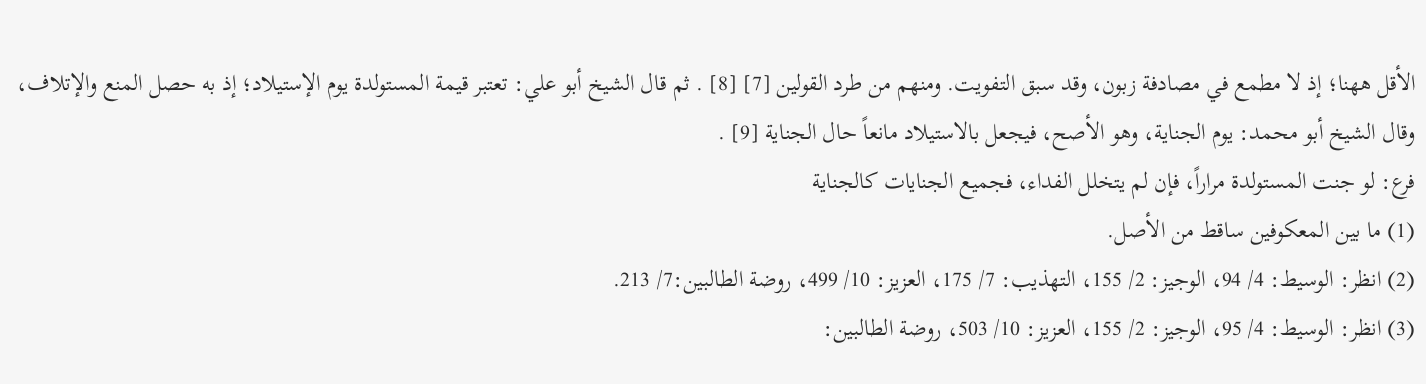الأقل ههنا؛ إذ لا مطمع في مصادفة زبون، وقد سبق التفويت. ومنهم من طرد القولين [7] [8] . ثم قال الشيخ أبو علي: تعتبر قيمة المستولدة يوم الإستيلاد؛ إذ به حصل المنع والإتلاف، وقال الشيخ أبو محمد: يوم الجناية، وهو الأصح، فيجعل بالاستيلاد مانعاً حال الجناية [9] .
فرع: لو جنت المستولدة مراراً، فإن لم يتخلل الفداء، فجميع الجنايات كالجناية
(1) ما بين المعكوفين ساقط من الأصل.
(2) انظر: الوسيط: 4/ 94، الوجيز: 2/ 155، التهذيب: 7/ 175، العزيز: 10/ 499، روضة الطالبين:7/ 213.
(3) انظر: الوسيط: 4/ 95، الوجيز: 2/ 155، العزيز: 10/ 503، روضة الطالبين: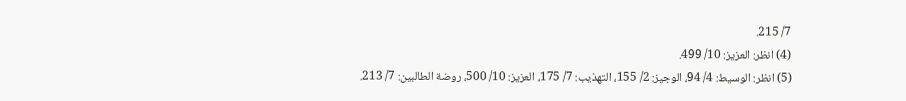7/ 215.
(4) انظر: العزيز: 10/ 499.
(5) انظر: الوسيط: 4/ 94، الوجيز: 2/ 155، التهذيب: 7/ 175، العزيز: 10/ 500، روضة الطالبين: 7/ 213.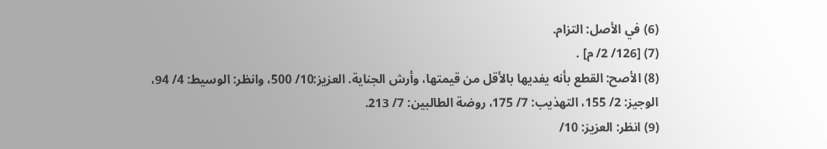(6) في الأصل: التزام.
(7) [126/ 2/ م] .
(8) الأصح: القطع بأنه يفديها بالأقل من قيمتها، وأرش الجناية. العزيز:10/ 500، وانظر: الوسيط: 4/ 94، الوجيز: 2/ 155، التهذيب: 7/ 175، روضة الطالبين: 7/ 213.
(9) انظر: العزيز: 10/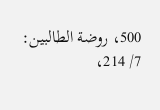500، روضة الطالبين: 7/ 214،